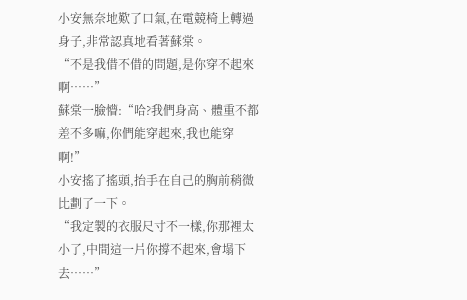小安無奈地歎了口氣,在電競椅上轉過身子,非常認真地看著蘇棠。
“不是我借不借的問題,是你穿不起來啊……”
蘇棠一臉懵:“哈?我們身高、體重不都差不多嘛,你們能穿起來,我也能穿啊!”
小安搖了搖頭,抬手在自己的胸前稍微比劃了一下。
“我定製的衣服尺寸不一樣,你那裡太小了,中間這一片你撐不起來,會塌下去……”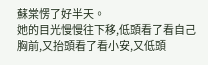蘇棠愣了好半天。
她的目光慢慢往下移,低頭看了看自己胸前,又抬頭看了看小安,又低頭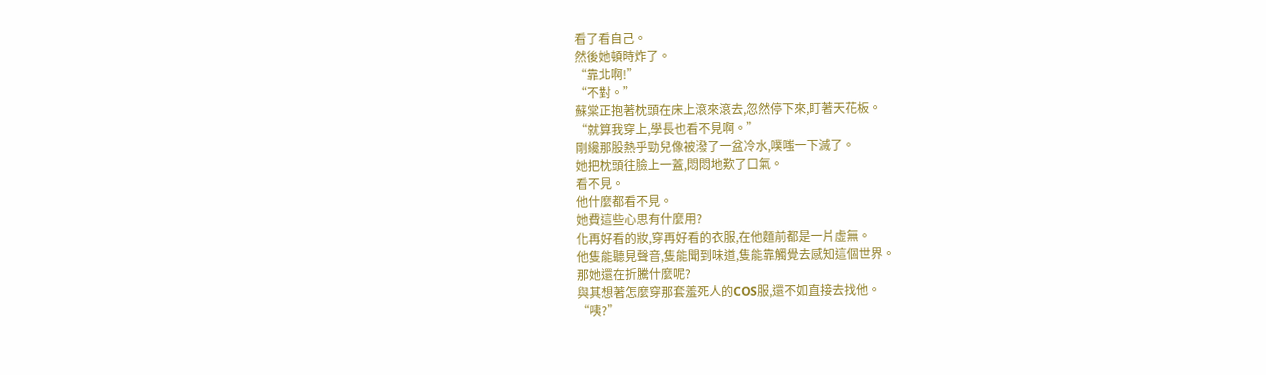看了看自己。
然後她頓時炸了。
“靠北啊!”
“不對。”
蘇棠正抱著枕頭在床上滾來滾去,忽然停下來,盯著天花板。
“就算我穿上,學長也看不見啊。”
剛纔那股熱乎勁兒像被潑了一盆冷水,噗嗤一下滅了。
她把枕頭往臉上一蓋,悶悶地歎了口氣。
看不見。
他什麼都看不見。
她費這些心思有什麼用?
化再好看的妝,穿再好看的衣服,在他麵前都是一片虛無。
他隻能聽見聲音,隻能聞到味道,隻能靠觸覺去感知這個世界。
那她還在折騰什麼呢?
與其想著怎麼穿那套羞死人的COS服,還不如直接去找他。
“咦?”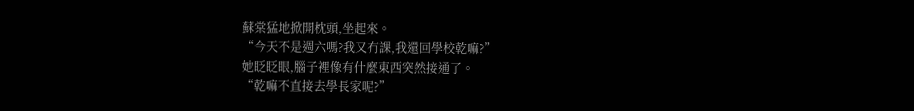蘇棠猛地掀開枕頭,坐起來。
“今天不是週六嗎?我又冇課,我還回學校乾嘛?”
她眨眨眼,腦子裡像有什麼東西突然接通了。
“乾嘛不直接去學長家呢?”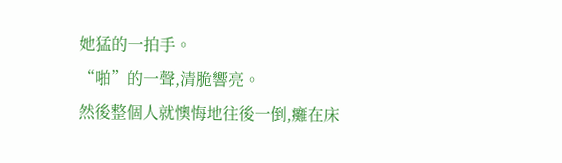她猛的一拍手。
“啪”的一聲,清脆響亮。
然後整個人就懊悔地往後一倒,癱在床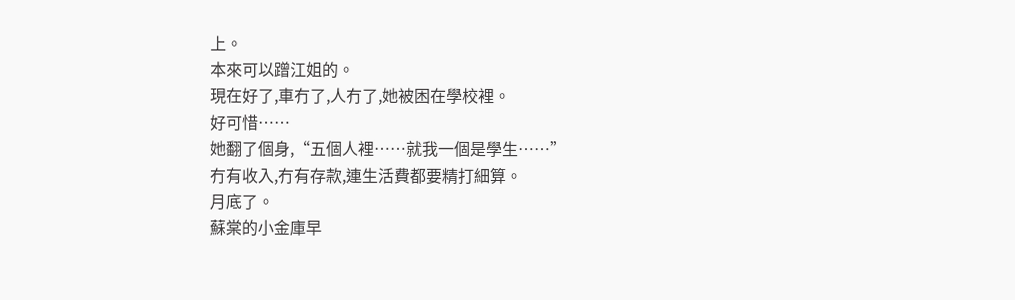上。
本來可以蹭江姐的。
現在好了,車冇了,人冇了,她被困在學校裡。
好可惜……
她翻了個身,“五個人裡……就我一個是學生……”
冇有收入,冇有存款,連生活費都要精打細算。
月底了。
蘇棠的小金庫早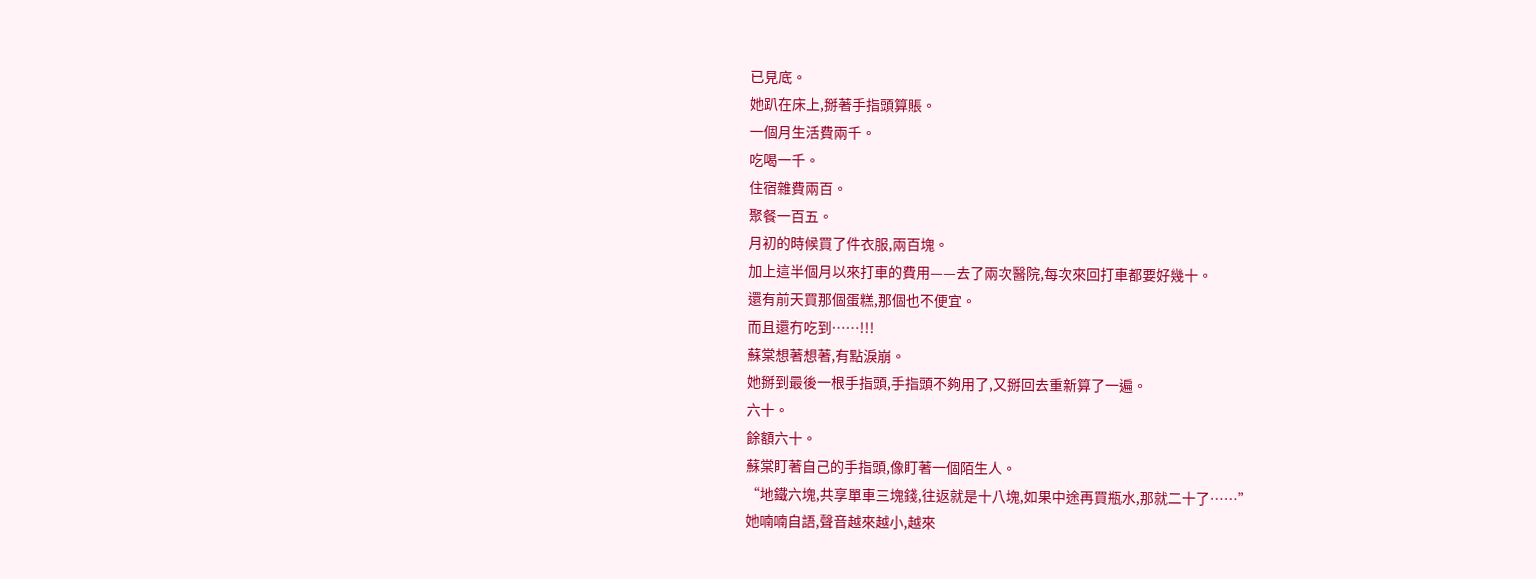已見底。
她趴在床上,掰著手指頭算賬。
一個月生活費兩千。
吃喝一千。
住宿雜費兩百。
聚餐一百五。
月初的時候買了件衣服,兩百塊。
加上這半個月以來打車的費用——去了兩次醫院,每次來回打車都要好幾十。
還有前天買那個蛋糕,那個也不便宜。
而且還冇吃到……!!!
蘇棠想著想著,有點淚崩。
她掰到最後一根手指頭,手指頭不夠用了,又掰回去重新算了一遍。
六十。
餘額六十。
蘇棠盯著自己的手指頭,像盯著一個陌生人。
“地鐵六塊,共享單車三塊錢,往返就是十八塊,如果中途再買瓶水,那就二十了……”
她喃喃自語,聲音越來越小,越來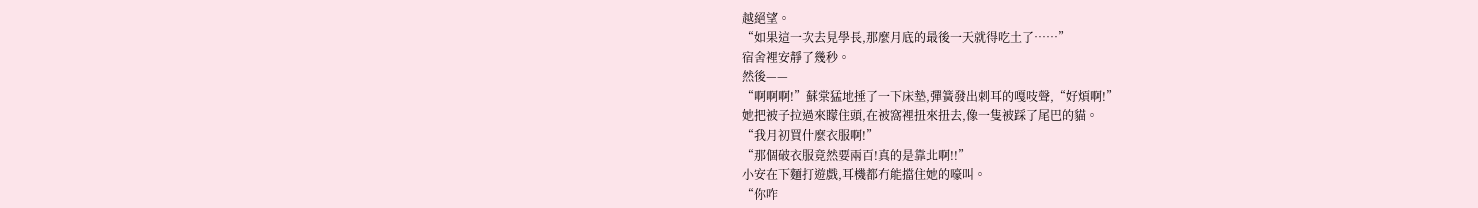越絕望。
“如果這一次去見學長,那麼月底的最後一天就得吃土了……”
宿舍裡安靜了幾秒。
然後——
“啊啊啊!”蘇棠猛地捶了一下床墊,彈簧發出刺耳的嘎吱聲,“好煩啊!”
她把被子拉過來矇住頭,在被窩裡扭來扭去,像一隻被踩了尾巴的貓。
“我月初買什麼衣服啊!”
“那個破衣服竟然要兩百!真的是靠北啊!!”
小安在下麵打遊戲,耳機都冇能擋住她的嚎叫。
“你咋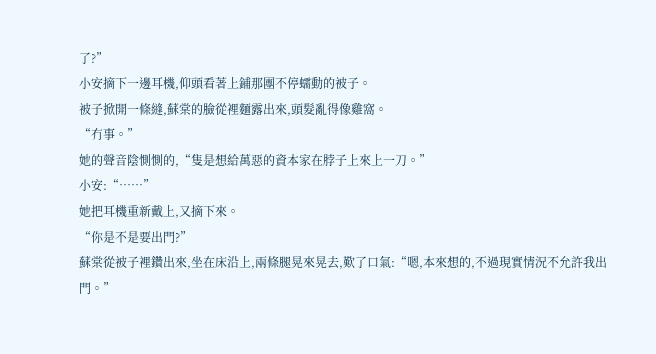了?”
小安摘下一邊耳機,仰頭看著上鋪那團不停蠕動的被子。
被子掀開一條縫,蘇棠的臉從裡麵露出來,頭髮亂得像雞窩。
“冇事。”
她的聲音陰惻惻的,“隻是想給萬惡的資本家在脖子上來上一刀。”
小安:“……”
她把耳機重新戴上,又摘下來。
“你是不是要出門?”
蘇棠從被子裡鑽出來,坐在床沿上,兩條腿晃來晃去,歎了口氣:“嗯,本來想的,不過現實情況不允許我出門。”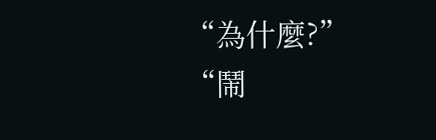“為什麼?”
“鬧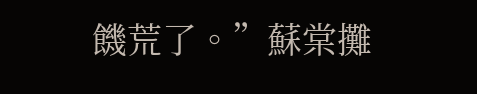饑荒了。”蘇棠攤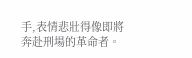手,表情悲壯得像即將奔赴刑場的革命者。